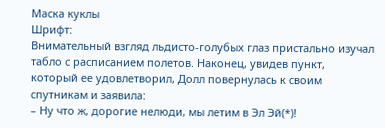Маска куклы
Шрифт:
Внимательный взгляд льдисто-голубых глаз пристально изучал табло с расписанием полетов. Наконец, увидев пункт, который ее удовлетворил, Долл повернулась к своим спутникам и заявила:
– Ну что ж, дорогие нелюди, мы летим в Эл Эй(*)!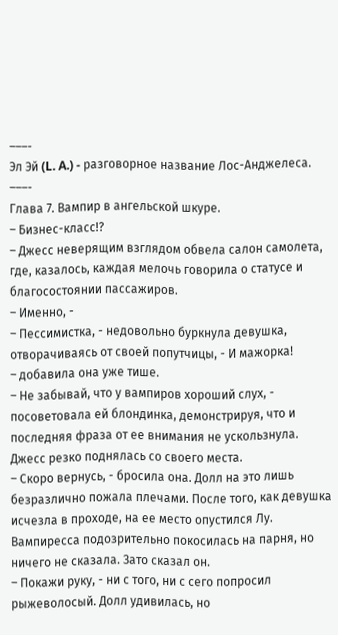–––-
Эл Эй (L. A.) - разговорное название Лос-Анджелеса.
–––-
Глава 7. Вампир в ангельской шкуре.
– Бизнес-класс!?
– Джесс неверящим взглядом обвела салон самолета, где, казалось, каждая мелочь говорила о статусе и благосостоянии пассажиров.
– Именно, -
– Пессимистка, - недовольно буркнула девушка, отворачиваясь от своей попутчицы, - И мажорка!
– добавила она уже тише.
– Не забывай, что у вампиров хороший слух, - посоветовала ей блондинка, демонстрируя, что и последняя фраза от ее внимания не ускользнула. Джесс резко поднялась со своего места.
– Скоро вернусь, - бросила она. Долл на это лишь безразлично пожала плечами. После того, как девушка исчезла в проходе, на ее место опустился Лу. Вампиресса подозрительно покосилась на парня, но ничего не сказала. Зато сказал он.
– Покажи руку, - ни с того, ни с сего попросил рыжеволосый. Долл удивилась, но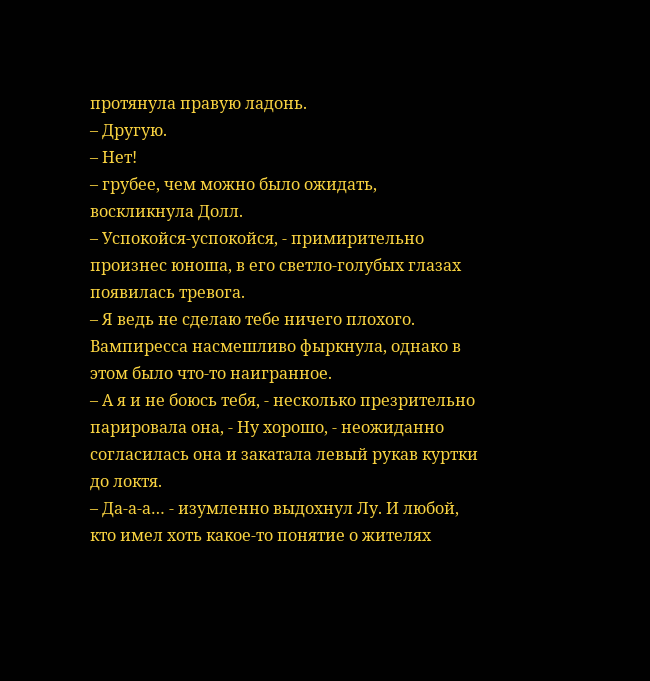протянула правую ладонь.
– Другую.
– Нет!
– грубее, чем можно было ожидать, воскликнула Долл.
– Успокойся-успокойся, - примирительно произнес юноша, в его светло-голубых глазах появилась тревога.
– Я ведь не сделаю тебе ничего плохого.
Вампиресса насмешливо фыркнула, однако в этом было что-то наигранное.
– А я и не боюсь тебя, - несколько презрительно парировала она, - Ну хорошо, - неожиданно согласилась она и закатала левый рукав куртки до локтя.
– Да-а-а… - изумленно выдохнул Лу. И любой, кто имел хоть какое-то понятие о жителях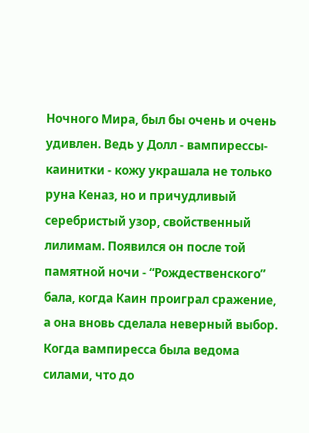Ночного Мира, был бы очень и очень удивлен. Ведь у Долл - вампирессы-каинитки - кожу украшала не только руна Кеназ, но и причудливый серебристый узор, свойственный лилимам. Появился он после той памятной ночи - “Рождественского” бала, когда Каин проиграл сражение, а она вновь сделала неверный выбор. Когда вампиресса была ведома силами, что до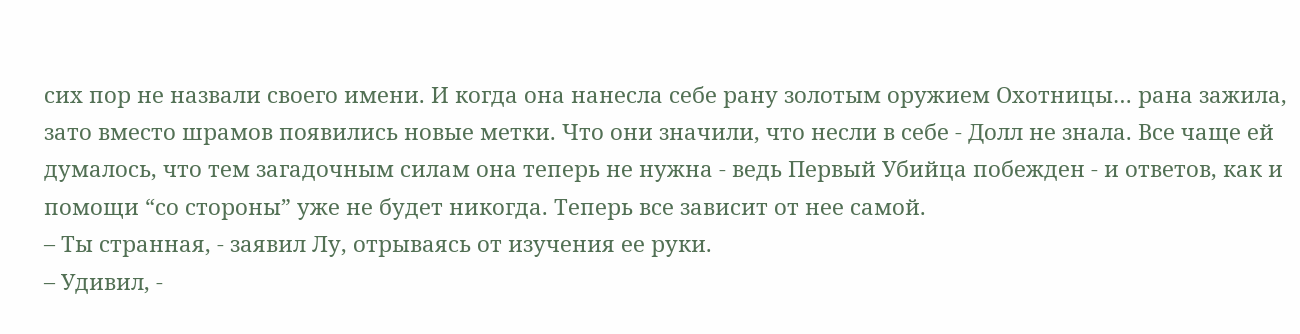сих пор не назвали своего имени. И когда она нанесла себе рану золотым оружием Охотницы… рана зажила, зато вместо шрамов появились новые метки. Что они значили, что несли в себе - Долл не знала. Все чаще ей думалось, что тем загадочным силам она теперь не нужна - ведь Первый Убийца побежден - и ответов, как и помощи “со стороны” уже не будет никогда. Теперь все зависит от нее самой.
– Ты странная, - заявил Лу, отрываясь от изучения ее руки.
– Удивил, -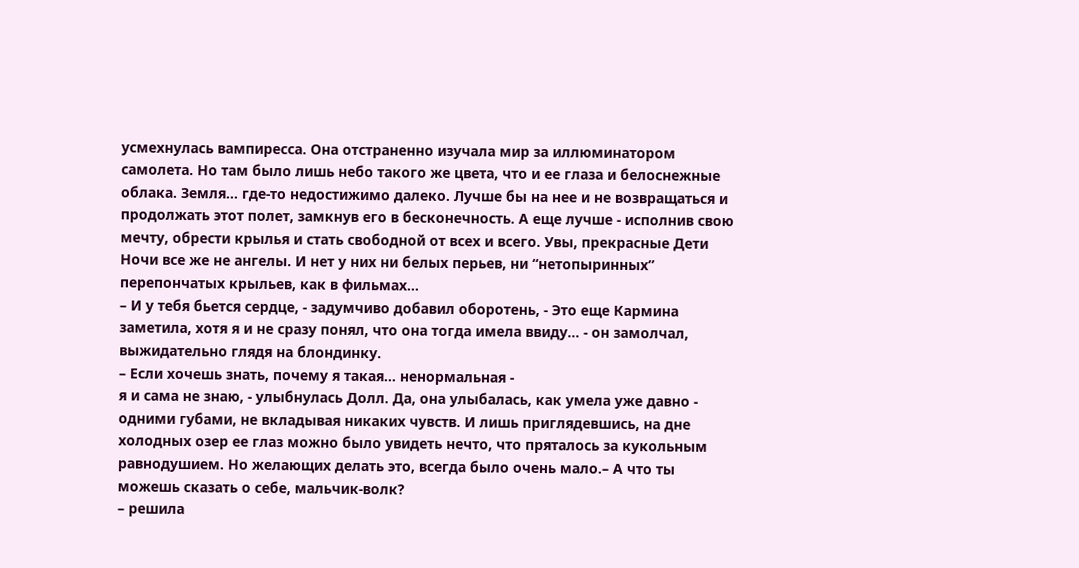усмехнулась вампиресса. Она отстраненно изучала мир за иллюминатором самолета. Но там было лишь небо такого же цвета, что и ее глаза и белоснежные облака. Земля… где-то недостижимо далеко. Лучше бы на нее и не возвращаться и продолжать этот полет, замкнув его в бесконечность. А еще лучше - исполнив свою мечту, обрести крылья и стать свободной от всех и всего. Увы, прекрасные Дети Ночи все же не ангелы. И нет у них ни белых перьев, ни “нетопыринных” перепончатых крыльев, как в фильмах…
– И у тебя бьется сердце, - задумчиво добавил оборотень, - Это еще Кармина заметила, хотя я и не сразу понял, что она тогда имела ввиду… - он замолчал, выжидательно глядя на блондинку.
– Если хочешь знать, почему я такая… ненормальная -
я и сама не знаю, - улыбнулась Долл. Да, она улыбалась, как умела уже давно - одними губами, не вкладывая никаких чувств. И лишь приглядевшись, на дне холодных озер ее глаз можно было увидеть нечто, что пряталось за кукольным равнодушием. Но желающих делать это, всегда было очень мало.– А что ты можешь сказать о себе, мальчик-волк?
– решила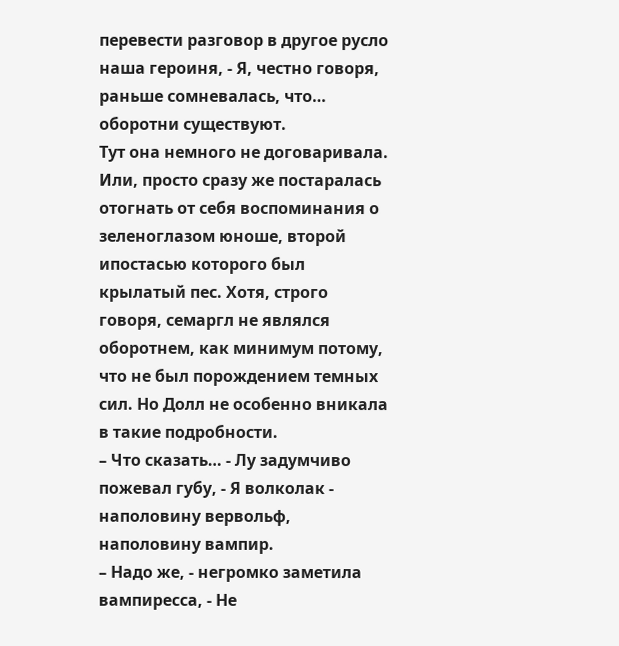перевести разговор в другое русло наша героиня, - Я, честно говоря, раньше сомневалась, что… оборотни существуют.
Тут она немного не договаривала. Или, просто сразу же постаралась отогнать от себя воспоминания о зеленоглазом юноше, второй ипостасью которого был крылатый пес. Хотя, строго говоря, семаргл не являлся оборотнем, как минимум потому, что не был порождением темных сил. Но Долл не особенно вникала в такие подробности.
– Что сказать… - Лу задумчиво пожевал губу, - Я волколак - наполовину вервольф, наполовину вампир.
– Надо же, - негромко заметила вампиресса, - Не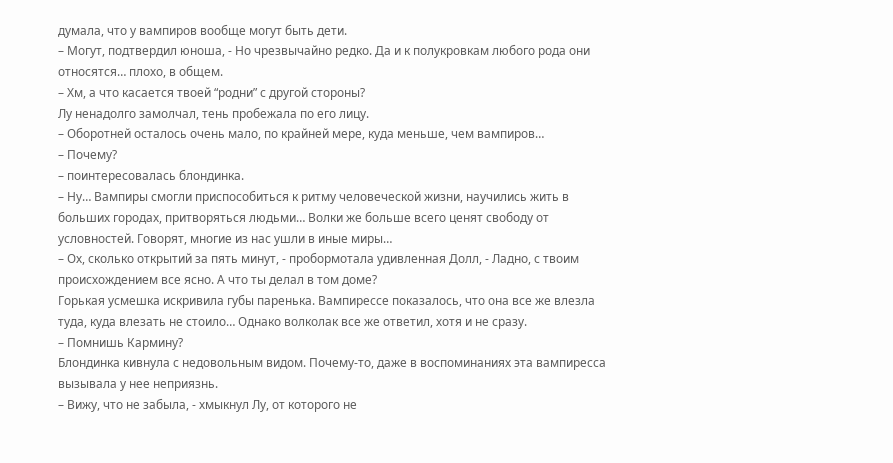думала, что у вампиров вообще могут быть дети.
– Могут, подтвердил юноша, - Но чрезвычайно редко. Да и к полукровкам любого рода они относятся… плохо, в общем.
– Хм, а что касается твоей “родни” с другой стороны?
Лу ненадолго замолчал, тень пробежала по его лицу.
– Оборотней осталось очень мало, по крайней мере, куда меньше, чем вампиров…
– Почему?
– поинтересовалась блондинка.
– Ну… Вампиры смогли приспособиться к ритму человеческой жизни, научились жить в больших городах, притворяться людьми… Волки же больше всего ценят свободу от условностей. Говорят, многие из нас ушли в иные миры…
– Ох, сколько открытий за пять минут, - пробормотала удивленная Долл, - Ладно, с твоим происхождением все ясно. А что ты делал в том доме?
Горькая усмешка искривила губы паренька. Вампирессе показалось, что она все же влезла туда, куда влезать не стоило… Однако волколак все же ответил, хотя и не сразу.
– Помнишь Кармину?
Блондинка кивнула с недовольным видом. Почему-то, даже в воспоминаниях эта вампиресса вызывала у нее неприязнь.
– Вижу, что не забыла, - хмыкнул Лу, от которого не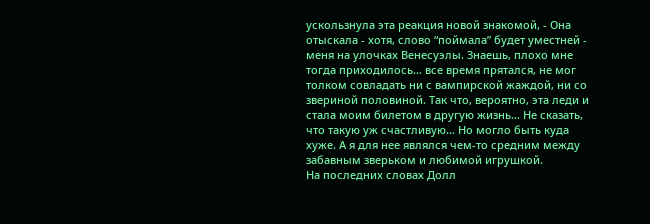ускользнула эта реакция новой знакомой, - Она отыскала - хотя, слово “поймала” будет уместней - меня на улочках Венесуэлы. Знаешь, плохо мне тогда приходилось… все время прятался, не мог толком совладать ни с вампирской жаждой, ни со звериной половиной. Так что, вероятно, эта леди и стала моим билетом в другую жизнь… Не сказать, что такую уж счастливую… Но могло быть куда хуже. А я для нее являлся чем-то средним между забавным зверьком и любимой игрушкой.
На последних словах Долл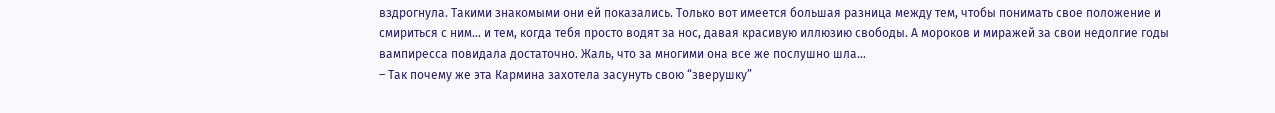вздрогнула. Такими знакомыми они ей показались. Только вот имеется большая разница между тем, чтобы понимать свое положение и смириться с ним… и тем, когда тебя просто водят за нос, давая красивую иллюзию свободы. А мороков и миражей за свои недолгие годы вампиресса повидала достаточно. Жаль, что за многими она все же послушно шла…
– Так почему же эта Кармина захотела засунуть свою “зверушку”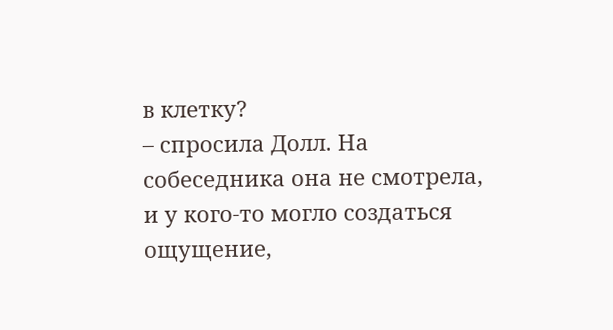в клетку?
– спросила Долл. На собеседника она не смотрела, и у кого-то могло создаться ощущение,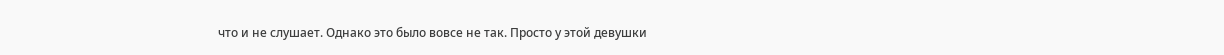что и не слушает. Однако это было вовсе не так. Просто у этой девушки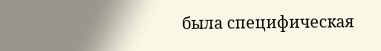была специфическая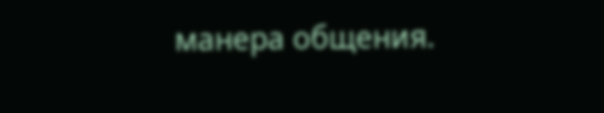манера общения.